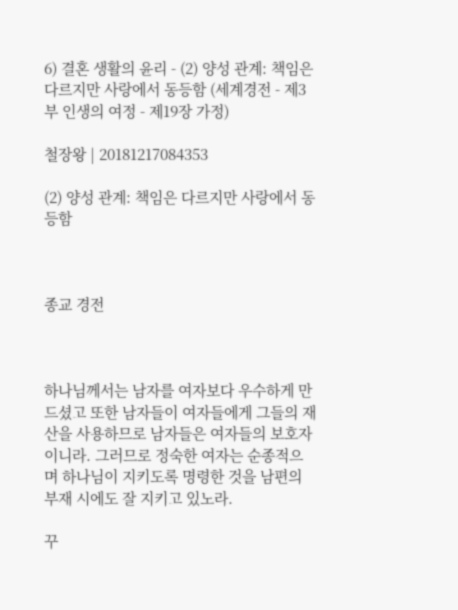6) 결혼 생활의 윤리 - (2) 양성 관계: 책임은 다르지만 사랑에서 동등함 (세계경전 - 제3부 인생의 여정 - 제19장 가정)

철장왕 | 20181217084353

(2) 양성 관계: 책임은 다르지만 사랑에서 동등함



종교 경전



하나님께서는 남자를 여자보다 우수하게 만드셨고 또한 남자들이 여자들에게 그들의 재산을 사용하므로 남자들은 여자들의 보호자이니라. 그러므로 정숙한 여자는 순종적으며 하나님이 지키도록 명령한 것을 남편의 부재 시에도 잘 지키고 있노라.

꾸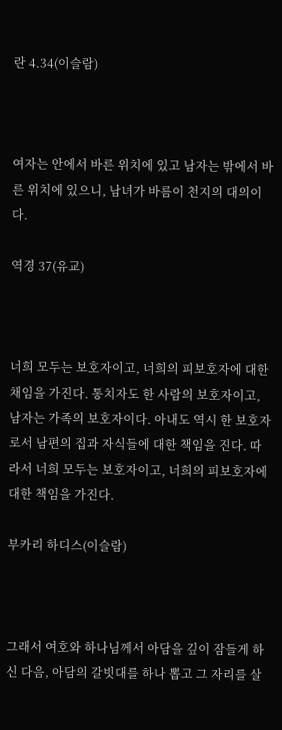란 4.34(이슬람)



여자는 안에서 바른 위치에 있고 남자는 밖에서 바른 위치에 있으니, 남녀가 바름이 천지의 대의이다.

역경 37(유교)



너희 모두는 보호자이고, 너희의 피보호자에 대한 채임을 가진다. 통치자도 한 사람의 보호자이고, 남자는 가족의 보호자이다. 아내도 역시 한 보호자로서 남편의 집과 자식들에 대한 책임을 진다. 따라서 너희 모두는 보호자이고, 너희의 피보호자에 대한 책임을 가진다.

부카리 하디스(이슬람)



그래서 여호와 하나님께서 아담을 깊이 잠들게 하신 다음, 아담의 갈빗대를 하나 뽑고 그 자리를 살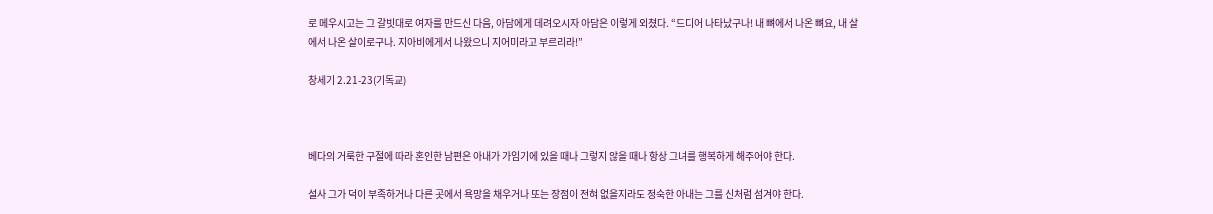로 메우시고는 그 갈빗대로 여자를 만드신 다음, 아담에게 데려오시자 아담은 이렇게 외쳤다. “드디어 나타났구나! 내 뼈에서 나온 뼈요, 내 살에서 나온 살이로구나. 지아비에게서 나왔으니 지어미라고 부르리라!”

창세기 2.21-23(기독교)



베다의 거룩한 구절에 따라 혼인한 남편은 아내가 가임기에 있을 때나 그렇지 않을 때나 항상 그녀를 행복하게 해주어야 한다.

설사 그가 덕이 부족하거나 다른 곳에서 욕망을 채우거나 또는 장점이 전혀 없을지라도 정숙한 아내는 그를 신처럼 섬겨야 한다.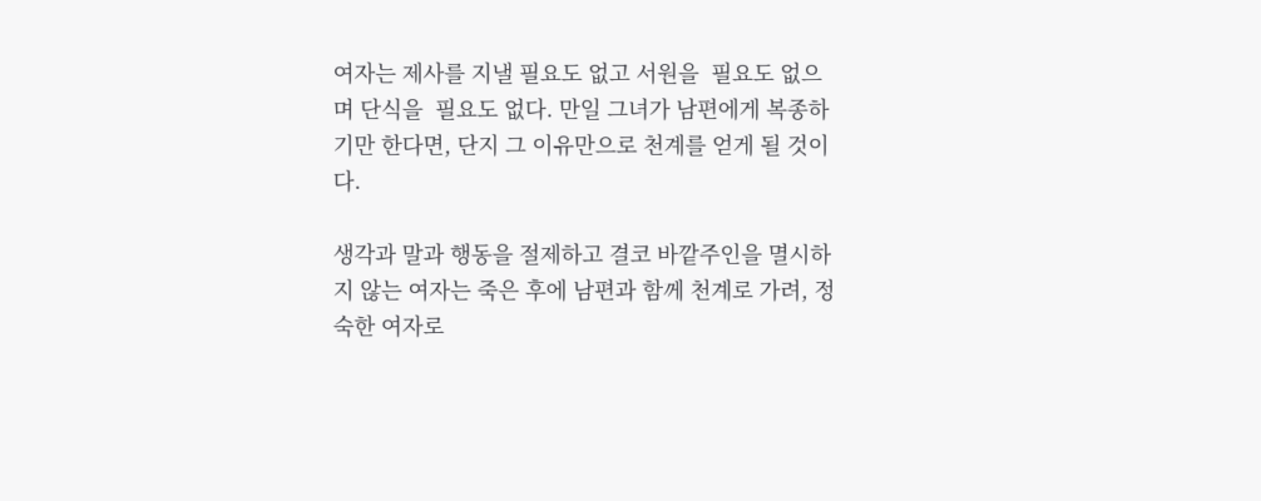여자는 제사를 지낼 필요도 없고 서원을  필요도 없으며 단식을  필요도 없다. 만일 그녀가 남편에게 복종하기만 한다면, 단지 그 이유만으로 천계를 얻게 될 것이다.

생각과 말과 행동을 절제하고 결코 바깥주인을 멸시하지 않는 여자는 죽은 후에 남편과 함께 천계로 가려, 정숙한 여자로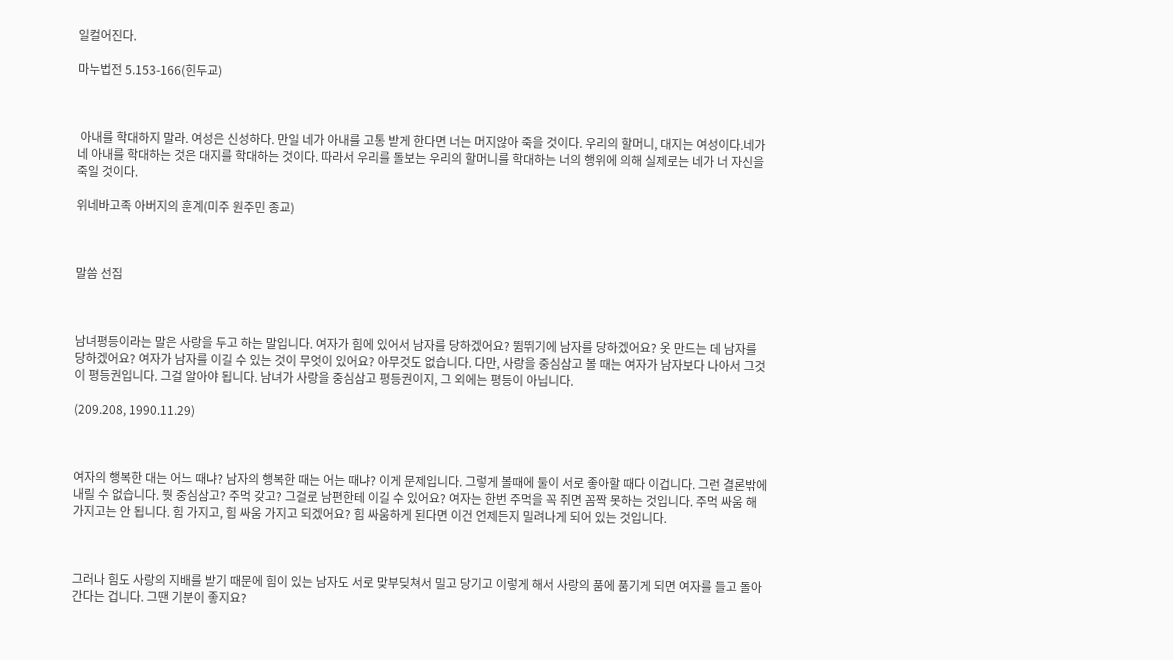일컬어진다.

마누법전 5.153-166(힌두교)



 아내를 학대하지 말라. 여성은 신성하다. 만일 네가 아내를 고통 받게 한다면 너는 머지않아 죽을 것이다. 우리의 할머니, 대지는 여성이다.네가 네 아내를 학대하는 것은 대지를 학대하는 것이다. 따라서 우리를 돌보는 우리의 할머니를 학대하는 너의 행위에 의해 실제로는 네가 너 자신을 죽일 것이다.

위네바고족 아버지의 훈계(미주 원주민 종교)



말씀 선집



남녀평등이라는 말은 사랑을 두고 하는 말입니다. 여자가 힘에 있어서 남자를 당하겠어요? 뜀뛰기에 남자를 당하겠어요? 옷 만드는 데 남자를 당하겠어요? 여자가 남자를 이길 수 있는 것이 무엇이 있어요? 아무것도 없습니다. 다만, 사랑을 중심삼고 볼 때는 여자가 남자보다 나아서 그것이 평등권입니다. 그걸 알아야 됩니다. 남녀가 사랑을 중심삼고 평등권이지, 그 외에는 평등이 아닙니다.

(209.208, 1990.11.29)



여자의 행복한 대는 어느 때냐? 남자의 행복한 때는 어는 때냐? 이게 문제입니다. 그렇게 볼때에 둘이 서로 좋아할 때다 이겁니다. 그런 결론밖에 내릴 수 없습니다. 뭣 중심삼고? 주먹 갖고? 그걸로 남편한테 이길 수 있어요? 여자는 한번 주먹을 꼭 쥐면 꼼짝 못하는 것입니다. 주먹 싸움 해 가지고는 안 됩니다. 힘 가지고, 힘 싸움 가지고 되겠어요? 힘 싸움하게 된다면 이건 언제든지 밀려나게 되어 있는 것입니다.



그러나 힘도 사랑의 지배를 받기 때문에 힘이 있는 남자도 서로 맞부딪쳐서 밀고 당기고 이렇게 해서 사랑의 품에 품기게 되면 여자를 들고 돌아간다는 겁니다. 그땐 기분이 좋지요?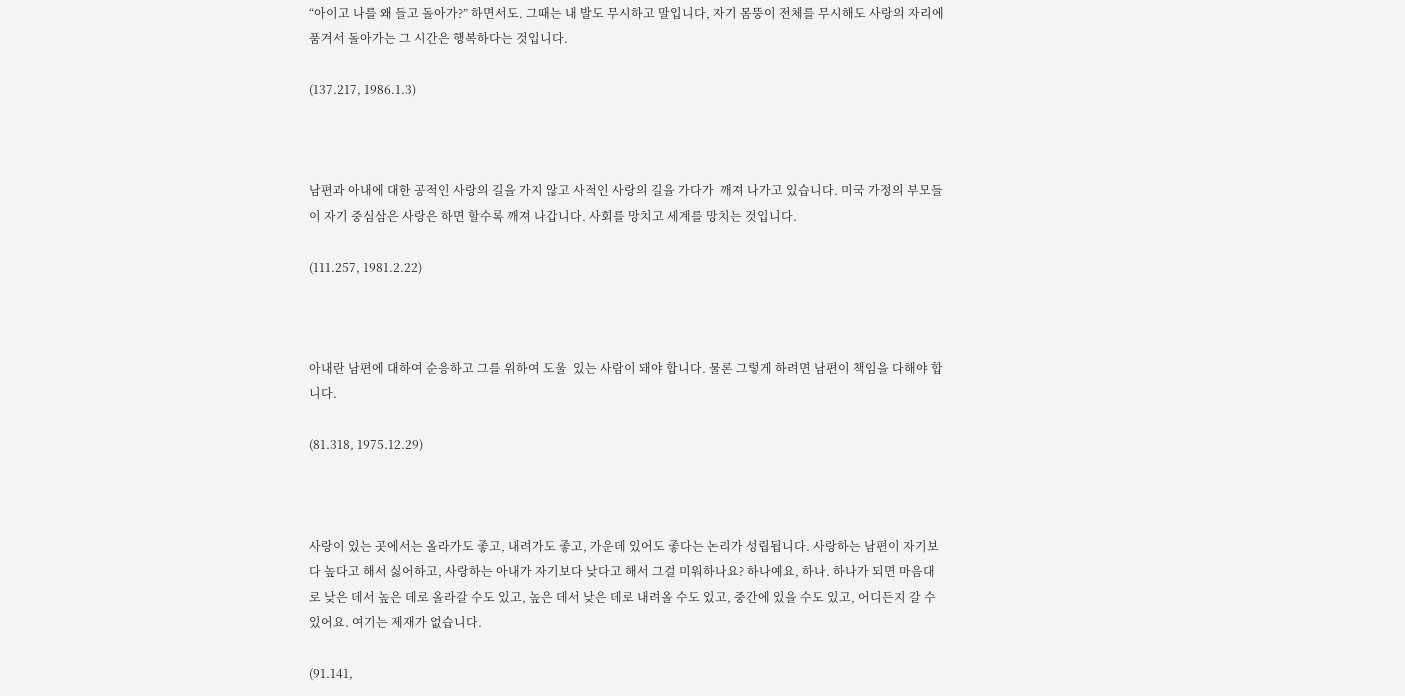“아이고 나를 왜 들고 돌아가?” 하면서도. 그때는 내 발도 무시하고 말입니다, 자기 몸뚱이 전체를 무시해도 사랑의 자리에 품겨서 돌아가는 그 시간은 행복하다는 것입니다.

(137.217, 1986.1.3)



남편과 아내에 대한 공적인 사랑의 길을 가지 않고 사적인 사랑의 길을 가다가  깨져 나가고 있습니다. 미국 가정의 부모들이 자기 중심삼은 사랑은 하면 할수록 깨져 나갑니다. 사회를 망치고 세계를 망치는 것입니다.

(111.257, 1981.2.22)



아내란 남편에 대하여 순응하고 그를 위하여 도울  있는 사람이 돼야 합니다. 물론 그렇게 하려면 남편이 책임을 다해야 합니다.

(81.318, 1975.12.29)



사랑이 있는 곳에서는 올라가도 좋고, 내려가도 좋고, 가운데 있어도 좋다는 논리가 성립됩니다. 사랑하는 남편이 자기보다 높다고 해서 싫어하고, 사랑하는 아내가 자기보다 낮다고 해서 그걸 미워하나요? 하나예요, 하나. 하나가 되면 마음대로 낮은 데서 높은 데로 올라갈 수도 있고, 높은 데서 낮은 데로 내려올 수도 있고, 중간에 있을 수도 있고, 어디든지 갈 수 있어요. 여기는 제재가 없습니다.

(91.141,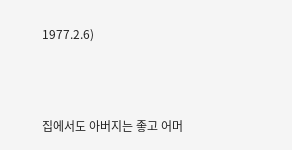1977.2.6)



집에서도 아버지는 좋고 어머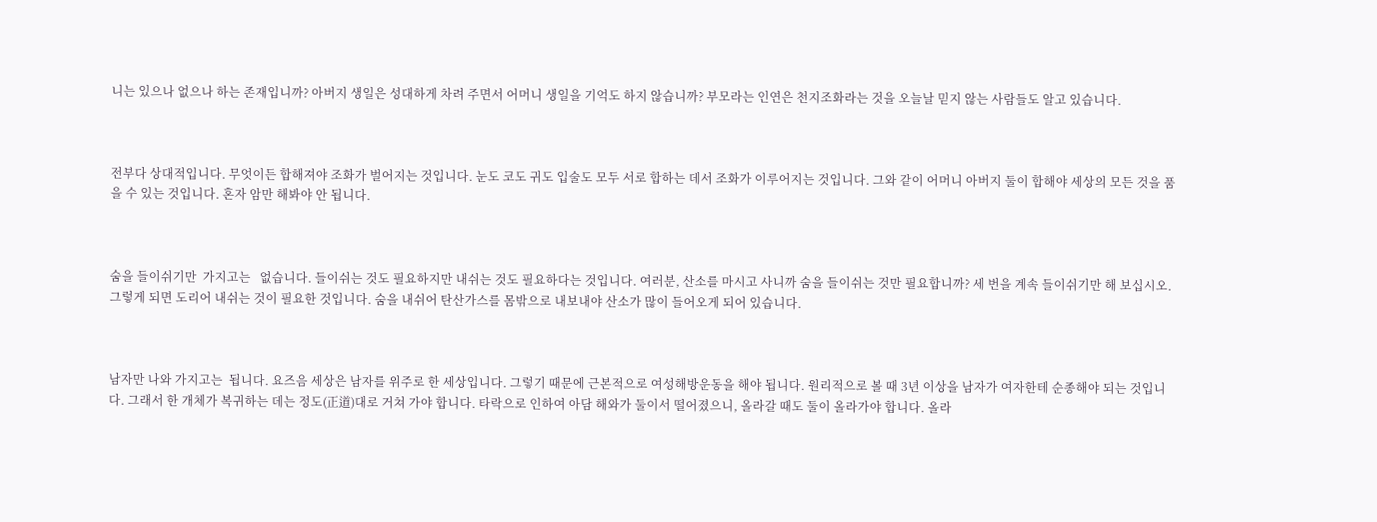니는 있으나 없으나 하는 존재입니까? 아버지 생일은 성대하게 차려 주면서 어머니 생일을 기억도 하지 않습니까? 부모라는 인연은 천지조화라는 것을 오늘날 믿지 않는 사람들도 알고 있습니다.



전부다 상대적입니다. 무엇이든 합해져야 조화가 벌어지는 것입니다. 눈도 코도 귀도 입술도 모두 서로 합하는 데서 조화가 이루어지는 것입니다. 그와 같이 어머니 아버지 둘이 합해야 세상의 모든 것을 품을 수 있는 것입니다. 혼자 암만 해봐야 안 됩니다.



숨을 들이쉬기만  가지고는   없습니다. 들이쉬는 것도 필요하지만 내쉬는 것도 필요하다는 것입니다. 여러분, 산소를 마시고 사니까 숨을 들이쉬는 것만 필요합니까? 세 번을 계속 들이쉬기만 해 보십시오. 그렇게 되면 도리어 내쉬는 것이 필요한 것입니다. 숨을 내쉬어 탄산가스를 몸밖으로 내보내야 산소가 많이 들어오게 되어 있습니다.



남자만 나와 가지고는  됩니다. 요즈음 세상은 남자를 위주로 한 세상입니다. 그렇기 때문에 근본적으로 여성해방운동을 해야 됩니다. 원리적으로 볼 때 3년 이상을 남자가 여자한테 순종해야 되는 것입니다. 그래서 한 개체가 복귀하는 데는 정도(正道)대로 거쳐 가야 합니다. 타락으로 인하여 아담 해와가 둘이서 떨어졌으니, 올라갈 때도 둘이 올라가야 합니다. 올라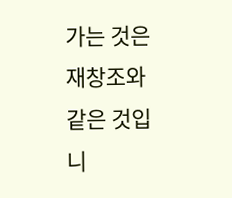가는 것은 재창조와 같은 것입니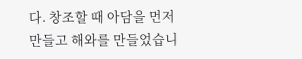다. 창조할 때 아담을 먼저 만들고 해와를 만들었습니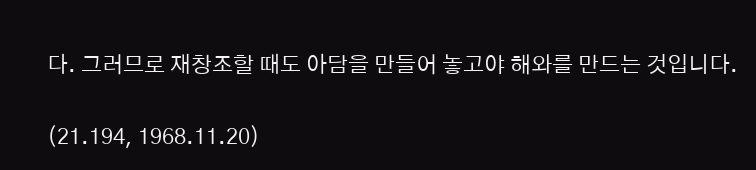다. 그러므로 재창조할 때도 아담을 만들어 놓고야 해와를 만드는 것입니다.

(21.194, 1968.11.20)